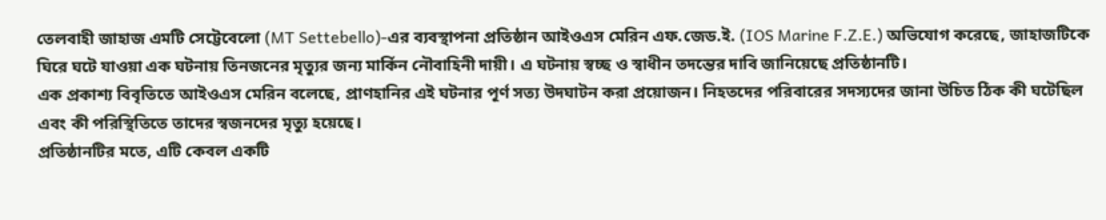তেলবাহী জাহাজ এমটি সেট্টেবেলো (MT Settebello)-এর ব্যবস্থাপনা প্রতিষ্ঠান আইওএস মেরিন এফ.জেড.ই. (IOS Marine F.Z.E.) অভিযোগ করেছে, জাহাজটিকে ঘিরে ঘটে যাওয়া এক ঘটনায় তিনজনের মৃত্যুর জন্য মার্কিন নৌবাহিনী দায়ী। এ ঘটনায় স্বচ্ছ ও স্বাধীন তদন্তের দাবি জানিয়েছে প্রতিষ্ঠানটি।
এক প্রকাশ্য বিবৃতিতে আইওএস মেরিন বলেছে, প্রাণহানির এই ঘটনার পূর্ণ সত্য উদঘাটন করা প্রয়োজন। নিহতদের পরিবারের সদস্যদের জানা উচিত ঠিক কী ঘটেছিল এবং কী পরিস্থিতিতে তাদের স্বজনদের মৃত্যু হয়েছে।
প্রতিষ্ঠানটির মতে, এটি কেবল একটি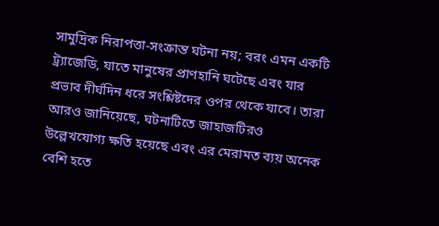সামুদ্রিক নিরাপত্তা-সংক্রান্ত ঘটনা নয়; বরং এমন একটি ট্র্যাজেডি, যাতে মানুষের প্রাণহানি ঘটেছে এবং যার প্রভাব দীর্ঘদিন ধরে সংশ্লিষ্টদের ওপর থেকে যাবে। তারা আরও জানিয়েছে, ঘটনাটিতে জাহাজটিরও উল্লেখযোগ্য ক্ষতি হয়েছে এবং এর মেরামত ব্যয় অনেক বেশি হতে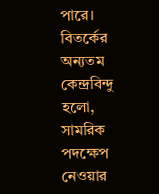পারে।
বিতর্কের অন্যতম কেন্দ্রবিন্দু হলো, সামরিক পদক্ষেপ নেওয়ার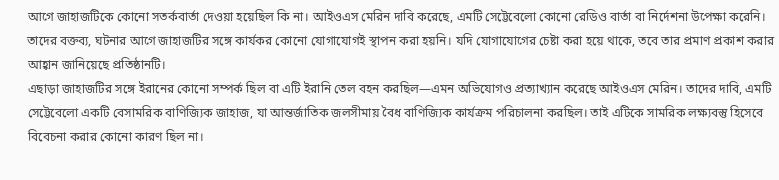আগে জাহাজটিকে কোনো সতর্কবার্তা দেওয়া হয়েছিল কি না। আইওএস মেরিন দাবি করেছে, এমটি সেট্টেবেলো কোনো রেডিও বার্তা বা নির্দেশনা উপেক্ষা করেনি। তাদের বক্তব্য, ঘটনার আগে জাহাজটির সঙ্গে কার্যকর কোনো যোগাযোগই স্থাপন করা হয়নি। যদি যোগাযোগের চেষ্টা করা হয়ে থাকে, তবে তার প্রমাণ প্রকাশ করার আহ্বান জানিয়েছে প্রতিষ্ঠানটি।
এছাড়া জাহাজটির সঙ্গে ইরানের কোনো সম্পর্ক ছিল বা এটি ইরানি তেল বহন করছিল—এমন অভিযোগও প্রত্যাখ্যান করেছে আইওএস মেরিন। তাদের দাবি, এমটি সেট্টেবেলো একটি বেসামরিক বাণিজ্যিক জাহাজ, যা আন্তর্জাতিক জলসীমায় বৈধ বাণিজ্যিক কার্যক্রম পরিচালনা করছিল। তাই এটিকে সামরিক লক্ষ্যবস্তু হিসেবে বিবেচনা করার কোনো কারণ ছিল না।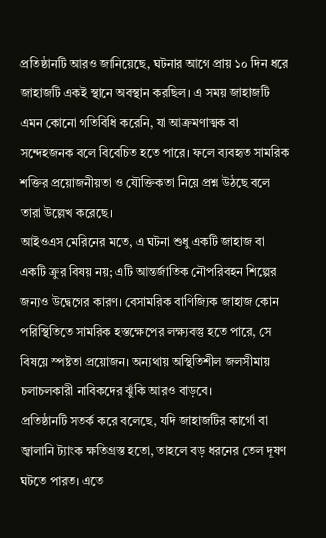প্রতিষ্ঠানটি আরও জানিয়েছে, ঘটনার আগে প্রায় ১০ দিন ধরে জাহাজটি একই স্থানে অবস্থান করছিল। এ সময় জাহাজটি এমন কোনো গতিবিধি করেনি, যা আক্রমণাত্মক বা সন্দেহজনক বলে বিবেচিত হতে পারে। ফলে ব্যবহৃত সামরিক শক্তির প্রয়োজনীয়তা ও যৌক্তিকতা নিয়ে প্রশ্ন উঠছে বলে তারা উল্লেখ করেছে।
আইওএস মেরিনের মতে, এ ঘটনা শুধু একটি জাহাজ বা একটি ক্রুর বিষয় নয়; এটি আন্তর্জাতিক নৌপরিবহন শিল্পের জন্যও উদ্বেগের কারণ। বেসামরিক বাণিজ্যিক জাহাজ কোন পরিস্থিতিতে সামরিক হস্তক্ষেপের লক্ষ্যবস্তু হতে পারে, সে বিষয়ে স্পষ্টতা প্রয়োজন। অন্যথায় অস্থিতিশীল জলসীমায় চলাচলকারী নাবিকদের ঝুঁকি আরও বাড়বে।
প্রতিষ্ঠানটি সতর্ক করে বলেছে, যদি জাহাজটির কার্গো বা জ্বালানি ট্যাংক ক্ষতিগ্রস্ত হতো, তাহলে বড় ধরনের তেল দূষণ ঘটতে পারত। এতে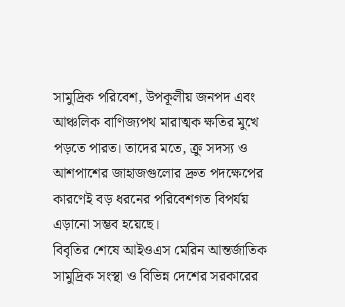সামুদ্রিক পরিবেশ, উপকূলীয় জনপদ এবং আঞ্চলিক বাণিজ্যপথ মারাত্মক ক্ষতির মুখে পড়তে পারত। তাদের মতে, ক্রু সদস্য ও আশপাশের জাহাজগুলোর দ্রুত পদক্ষেপের কারণেই বড় ধরনের পরিবেশগত বিপর্যয় এড়ানো সম্ভব হয়েছে।
বিবৃতির শেষে আইওএস মেরিন আন্তর্জাতিক সামুদ্রিক সংস্থা ও বিভিন্ন দেশের সরকারের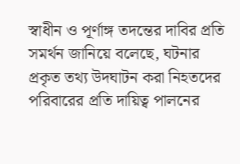স্বাধীন ও পূর্ণাঙ্গ তদন্তের দাবির প্রতি সমর্থন জানিয়ে বলেছে, ঘটনার প্রকৃত তথ্য উদঘাটন করা নিহতদের পরিবারের প্রতি দায়িত্ব পালনের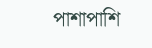পাশাপাশি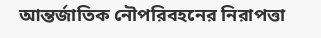আন্তর্জাতিক নৌপরিবহনের নিরাপত্তা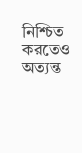নিশ্চিত করতেও অত্যন্ত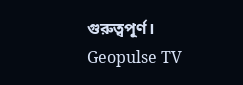গুরুত্বপূর্ণ।
Geopulse TV